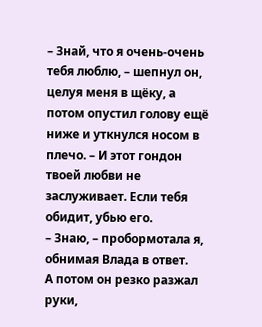– Знай, что я очень-очень тебя люблю, – шепнул он, целуя меня в щёку, а потом опустил голову ещё ниже и уткнулся носом в плечо. – И этот гондон твоей любви не заслуживает. Если тебя обидит, убью его.
– Знаю, – пробормотала я, обнимая Влада в ответ.
А потом он резко разжал руки,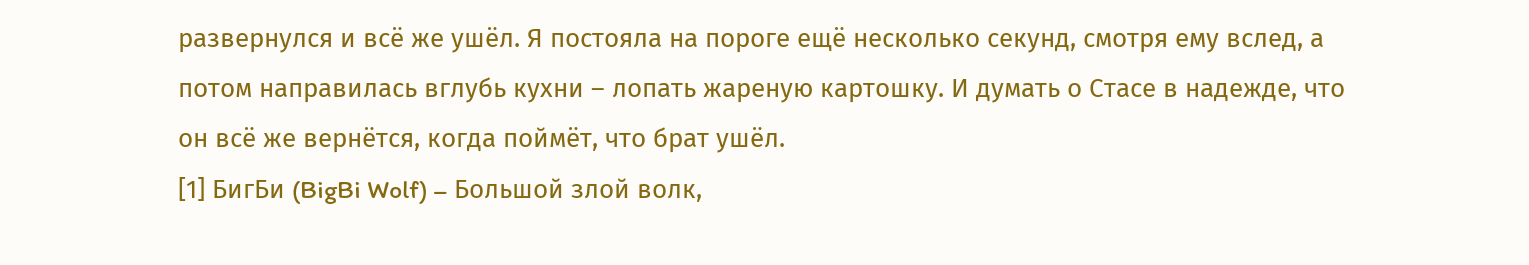развернулся и всё же ушёл. Я постояла на пороге ещё несколько секунд, смотря ему вслед, а потом направилась вглубь кухни – лопать жареную картошку. И думать о Стасе в надежде, что он всё же вернётся, когда поймёт, что брат ушёл.
[1] БигБи (BigBi Wolf) – Большой злой волк,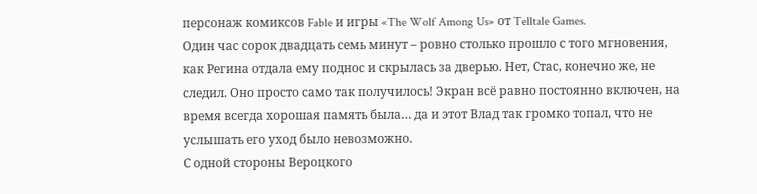персонаж комиксов Fable и игры «The Wolf Among Us» от Telltale Games.
Один час сорок двадцать семь минут – ровно столько прошло с того мгновения, как Регина отдала ему поднос и скрылась за дверью. Нет, Стас, конечно же, не следил. Оно просто само так получилось! Экран всё равно постоянно включен, на время всегда хорошая память была… да и этот Влад так громко топал, что не услышать его уход было невозможно.
С одной стороны Вероцкого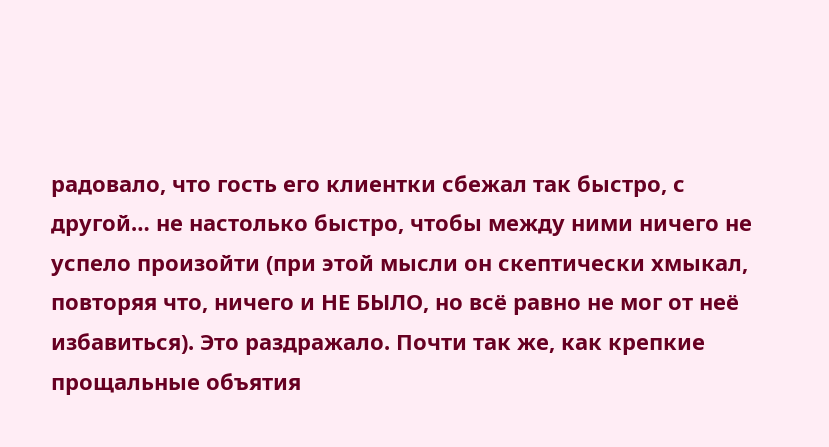радовало, что гость его клиентки сбежал так быстро, с другой… не настолько быстро, чтобы между ними ничего не успело произойти (при этой мысли он скептически хмыкал, повторяя что, ничего и НЕ БЫЛО, но всё равно не мог от неё избавиться). Это раздражало. Почти так же, как крепкие прощальные объятия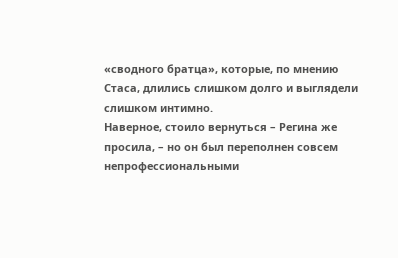«сводного братца», которые, по мнению Стаса, длились слишком долго и выглядели слишком интимно.
Наверное, стоило вернуться – Регина же просила, – но он был переполнен совсем непрофессиональными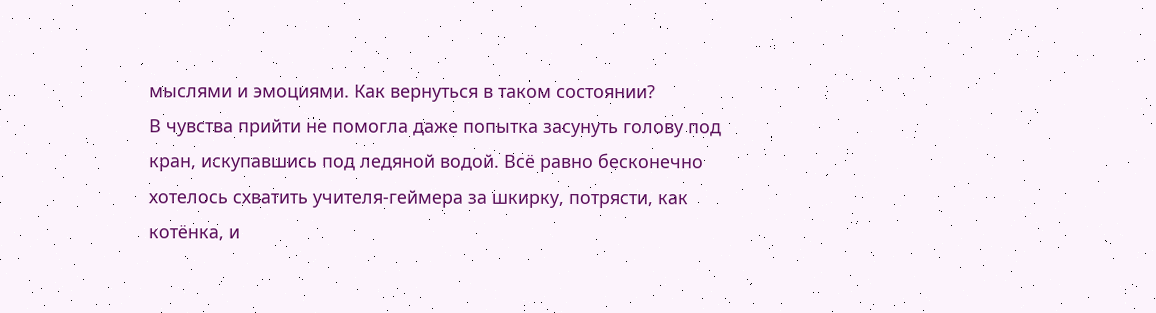мыслями и эмоциями. Как вернуться в таком состоянии?
В чувства прийти не помогла даже попытка засунуть голову под кран, искупавшись под ледяной водой. Всё равно бесконечно хотелось схватить учителя-геймера за шкирку, потрясти, как котёнка, и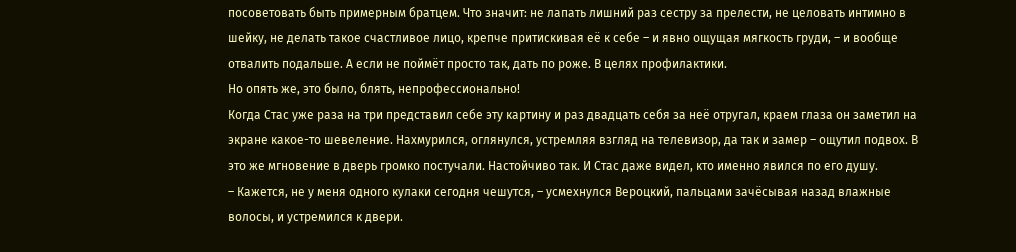посоветовать быть примерным братцем. Что значит: не лапать лишний раз сестру за прелести, не целовать интимно в шейку, не делать такое счастливое лицо, крепче притискивая её к себе – и явно ощущая мягкость груди, – и вообще отвалить подальше. А если не поймёт просто так, дать по роже. В целях профилактики.
Но опять же, это было, блять, непрофессионально!
Когда Стас уже раза на три представил себе эту картину и раз двадцать себя за неё отругал, краем глаза он заметил на экране какое-то шевеление. Нахмурился, оглянулся, устремляя взгляд на телевизор, да так и замер – ощутил подвох. В это же мгновение в дверь громко постучали. Настойчиво так. И Стас даже видел, кто именно явился по его душу.
– Кажется, не у меня одного кулаки сегодня чешутся, – усмехнулся Вероцкий, пальцами зачёсывая назад влажные волосы, и устремился к двери.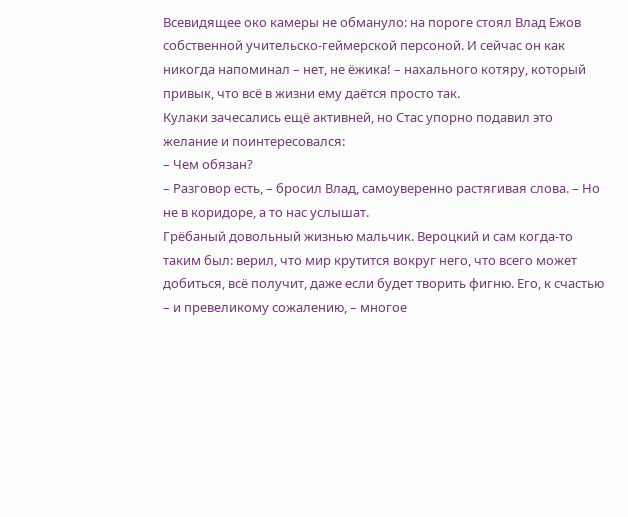Всевидящее око камеры не обмануло: на пороге стоял Влад Ежов собственной учительско-геймерской персоной. И сейчас он как никогда напоминал – нет, не ёжика! – нахального котяру, который привык, что всё в жизни ему даётся просто так.
Кулаки зачесались ещё активней, но Стас упорно подавил это желание и поинтересовался:
– Чем обязан?
– Разговор есть, – бросил Влад, самоуверенно растягивая слова. – Но не в коридоре, а то нас услышат.
Грёбаный довольный жизнью мальчик. Вероцкий и сам когда-то таким был: верил, что мир крутится вокруг него, что всего может добиться, всё получит, даже если будет творить фигню. Его, к счастью – и превеликому сожалению, – многое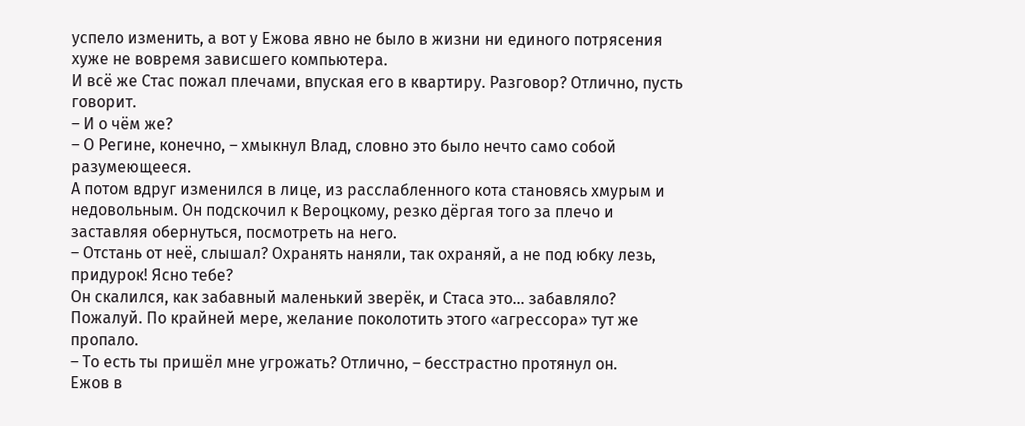успело изменить, а вот у Ежова явно не было в жизни ни единого потрясения хуже не вовремя зависшего компьютера.
И всё же Стас пожал плечами, впуская его в квартиру. Разговор? Отлично, пусть говорит.
– И о чём же?
– О Регине, конечно, – хмыкнул Влад, словно это было нечто само собой разумеющееся.
А потом вдруг изменился в лице, из расслабленного кота становясь хмурым и недовольным. Он подскочил к Вероцкому, резко дёргая того за плечо и заставляя обернуться, посмотреть на него.
– Отстань от неё, слышал? Охранять наняли, так охраняй, а не под юбку лезь, придурок! Ясно тебе?
Он скалился, как забавный маленький зверёк, и Стаса это… забавляло? Пожалуй. По крайней мере, желание поколотить этого «агрессора» тут же пропало.
– То есть ты пришёл мне угрожать? Отлично, – бесстрастно протянул он.
Ежов в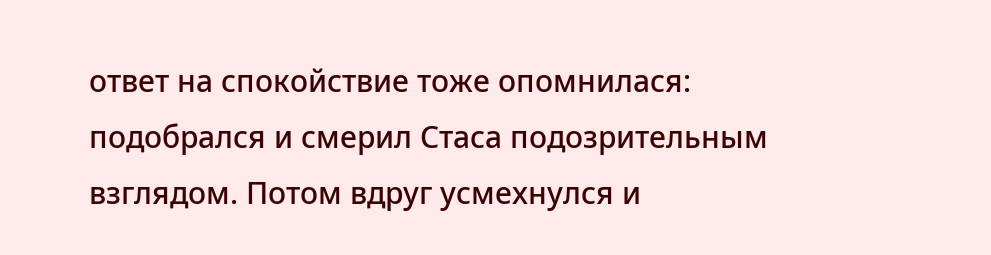ответ на спокойствие тоже опомнилася: подобрался и смерил Стаса подозрительным взглядом. Потом вдруг усмехнулся и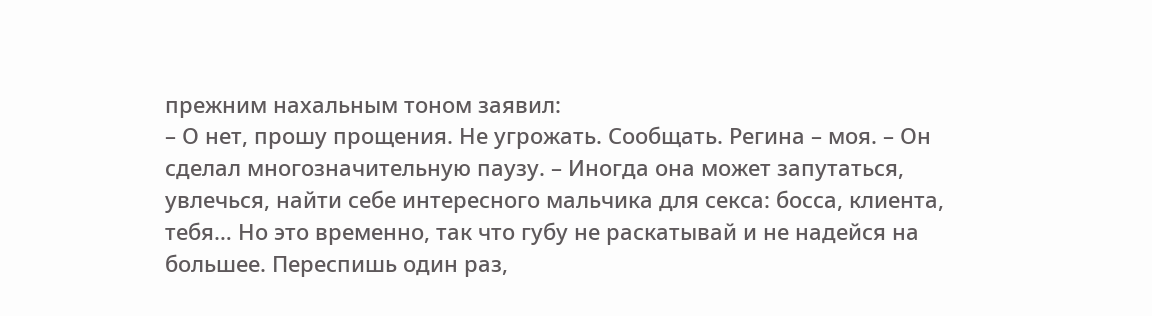прежним нахальным тоном заявил:
– О нет, прошу прощения. Не угрожать. Сообщать. Регина – моя. – Он сделал многозначительную паузу. – Иногда она может запутаться, увлечься, найти себе интересного мальчика для секса: босса, клиента, тебя… Но это временно, так что губу не раскатывай и не надейся на большее. Переспишь один раз,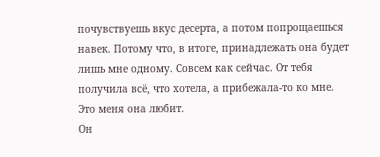почувствуешь вкус десерта, а потом попрощаешься навек. Потому что, в итоге, принадлежать она будет лишь мне одному. Совсем как сейчас. От тебя получила всё, что хотела, а прибежала-то ко мне. Это меня она любит.
Он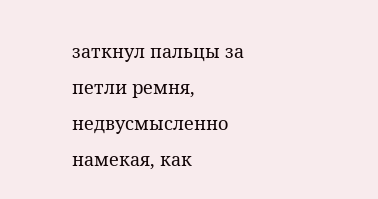заткнул пальцы за петли ремня, недвусмысленно намекая, как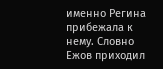именно Регина прибежала к нему. Словно Ежов приходил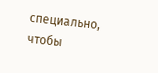специально, чтобы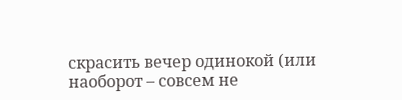скрасить вечер одинокой (или наоборот – совсем не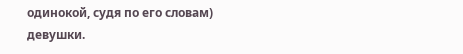одинокой, судя по его словам) девушки.